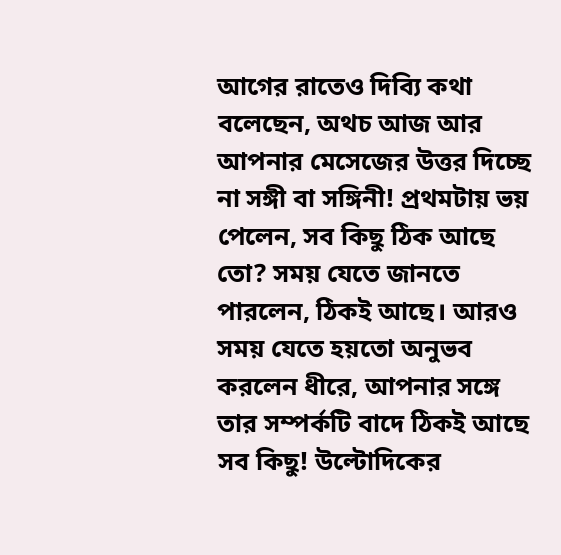আগের রাতেও দিব্যি কথা বলেছেন, অথচ আজ আর আপনার মেসেজের উত্তর দিচ্ছে না সঙ্গী বা সঙ্গিনী! প্রথমটায় ভয় পেলেন, সব কিছু ঠিক আছে তো? সময় যেতে জানতে পারলেন, ঠিকই আছে। আরও সময় যেতে হয়তো অনুভব করলেন ধীরে, আপনার সঙ্গে তার সম্পর্কটি বাদে ঠিকই আছে সব কিছু! উল্টোদিকের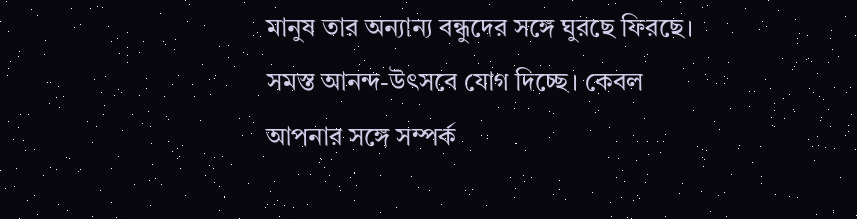মানুষ তার অন্যান্য বন্ধুদের সঙ্গে ঘুরছে ফিরছে। সমস্ত আনন্দ-উৎসবে যোগ দিচ্ছে। কেবল আপনার সঙ্গে সম্পর্ক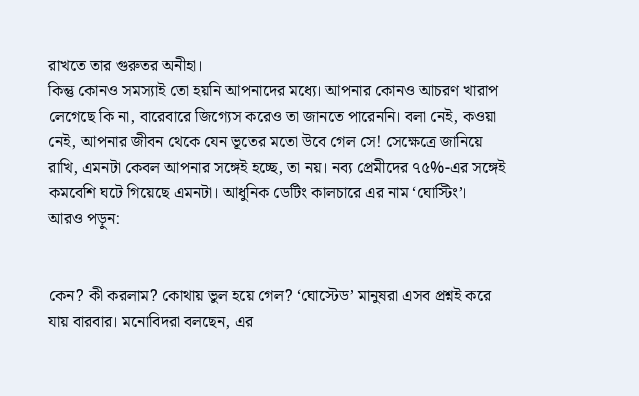রাখতে তার গুরুতর অনীহা।
কিন্তু কোনও সমস্যাই তো হয়নি আপনাদের মধ্যে। আপনার কোনও আচরণ খারাপ লেগেছে কি না, বারেবারে জিগ্যেস করেও তা জানতে পারেননি। বলা নেই, কওয়া নেই, আপনার জীবন থেকে যেন ভূতের মতো উবে গেল সে! সেক্ষেত্রে জানিয়ে রাখি, এমনটা কেবল আপনার সঙ্গেই হচ্ছে, তা নয়। নব্য প্রেমীদের ৭৫%-এর সঙ্গেই কমবেশি ঘটে গিয়েছে এমনটা। আধুনিক ডেটিং কালচারে এর নাম ‘ঘোস্টিং’।
আরও পড়ুন:


কেন? কী করলাম? কোথায় ভুল হয়ে গেল? ‘ঘোস্টেড’ মানুষরা এসব প্রশ্নই করে যায় বারবার। মনোবিদরা বলছেন, এর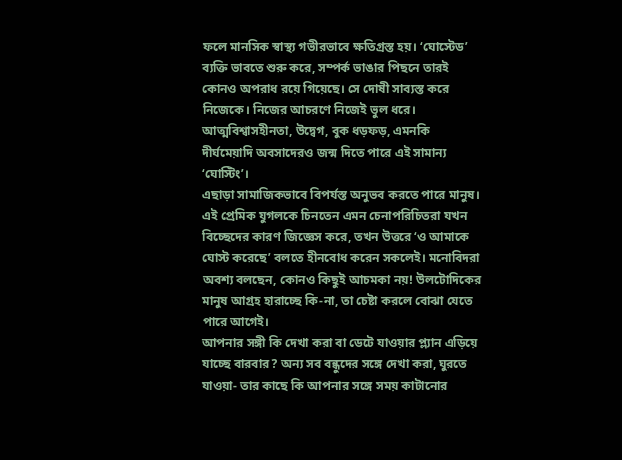ফলে মানসিক স্বাস্থ্য গভীরভাবে ক্ষতিগ্রস্ত হয়। ‘ঘোস্টেড’ ব্যক্তি ভাবতে শুরু করে, সম্পর্ক ভাঙার পিছনে তারই কোনও অপরাধ রয়ে গিয়েছে। সে দোষী সাব্যস্ত করে নিজেকে। নিজের আচরণে নিজেই ভুল ধরে। আত্মবিশ্বাসহীনতা, উদ্বেগ, বুক ধড়ফড়, এমনকি দীর্ঘমেয়াদি অবসাদেরও জন্ম দিতে পারে এই সামান্য ‘ঘোস্টিং’।
এছাড়া সামাজিকভাবে বিপর্যস্ত অনুভব করতে পারে মানুষ। এই প্রেমিক যুগলকে চিনতেন এমন চেনাপরিচিতরা যখন বিচ্ছেদের কারণ জিজ্ঞেস করে, তখন উত্তরে ‘ও আমাকে ঘোস্ট করেছে’ বলতে হীনবোধ করেন সকলেই। মনোবিদরা অবশ্য বলছেন, কোনও কিছুই আচমকা নয়! উলটোদিকের মানুষ আগ্রহ হারাচ্ছে কি-না, তা চেষ্টা করলে বোঝা যেতে পারে আগেই।
আপনার সঙ্গী কি দেখা করা বা ডেটে যাওয়ার প্ল্যান এড়িয়ে যাচ্ছে বারবার? অন্য সব বন্ধুদের সঙ্গে দেখা করা, ঘুরতে যাওয়া- তার কাছে কি আপনার সঙ্গে সময় কাটানোর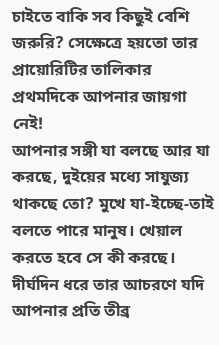চাইতে বাকি সব কিছুই বেশি জরুরি? সেক্ষেত্রে হয়তো তার প্রায়োরিটির তালিকার প্রথমদিকে আপনার জায়গা নেই!
আপনার সঙ্গী যা বলছে আর যা করছে, দুইয়ের মধ্যে সাযুজ্য থাকছে তো? মুখে যা-ইচ্ছে-তাই বলতে পারে মানুষ। খেয়াল করতে হবে সে কী করছে। দীর্ঘদিন ধরে তার আচরণে যদি আপনার প্রতি তীব্র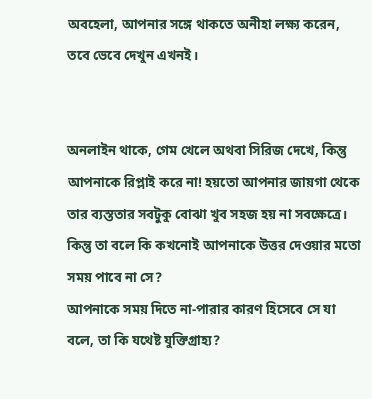অবহেলা, আপনার সঙ্গে থাকতে অনীহা লক্ষ্য করেন, তবে ভেবে দেখুন এখনই।


অনলাইন থাকে, গেম খেলে অথবা সিরিজ দেখে, কিন্তু আপনাকে রিপ্লাই করে না! হয়তো আপনার জায়গা থেকে তার ব্যস্ততার সবটুকু বোঝা খুব সহজ হয় না সবক্ষেত্রে। কিন্তু তা বলে কি কখনোই আপনাকে উত্তর দেওয়ার মতো সময় পাবে না সে?
আপনাকে সময় দিতে না-পারার কারণ হিসেবে সে যা বলে, তা কি যথেষ্ট যুক্তিগ্রাহ্য?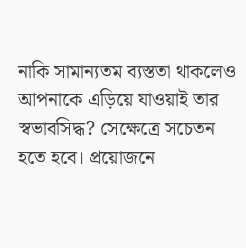নাকি সামান্যতম ব্যস্ততা থাকলেও আপনাকে এড়িয়ে যাওয়াই তার স্বভাবসিদ্ধ? সেক্ষেত্রে সচেতন হতে হবে। প্রয়োজনে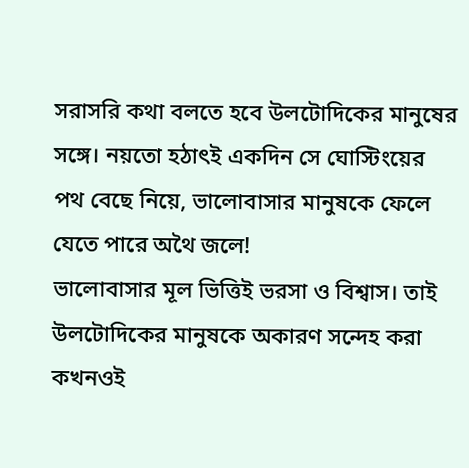সরাসরি কথা বলতে হবে উলটোদিকের মানুষের সঙ্গে। নয়তো হঠাৎই একদিন সে ঘোস্টিংয়ের পথ বেছে নিয়ে, ভালোবাসার মানুষকে ফেলে যেতে পারে অথৈ জলে!
ভালোবাসার মূল ভিত্তিই ভরসা ও বিশ্বাস। তাই উলটোদিকের মানুষকে অকারণ সন্দেহ করা কখনওই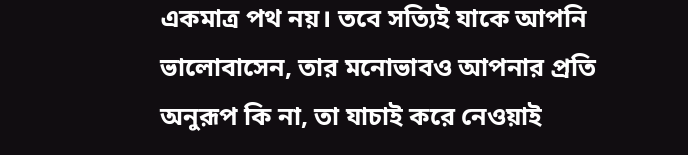একমাত্র পথ নয়। তবে সত্যিই যাকে আপনি ভালোবাসেন, তার মনোভাবও আপনার প্রতি অনুরূপ কি না, তা যাচাই করে নেওয়াই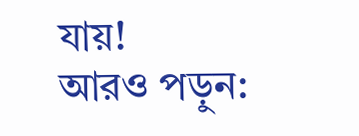যায়!
আরও পড়ুন: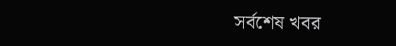সর্বশেষ খবর